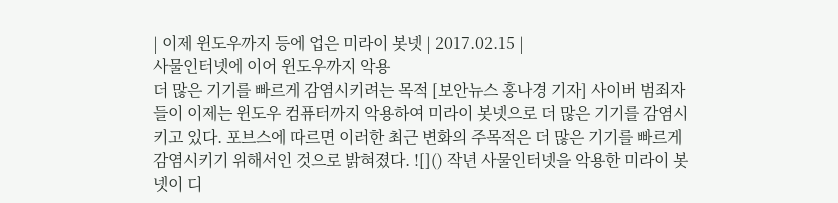| 이제 윈도우까지 등에 업은 미라이 봇넷 | 2017.02.15 |
사물인터넷에 이어 윈도우까지 악용
더 많은 기기를 빠르게 감염시키려는 목적 [보안뉴스 홍나경 기자] 사이버 범죄자들이 이제는 윈도우 컴퓨터까지 악용하여 미라이 봇넷으로 더 많은 기기를 감염시키고 있다. 포브스에 따르면 이러한 최근 변화의 주목적은 더 많은 기기를 빠르게 감염시키기 위해서인 것으로 밝혀졌다. ![]() 작년 사물인터넷을 악용한 미라이 봇넷이 디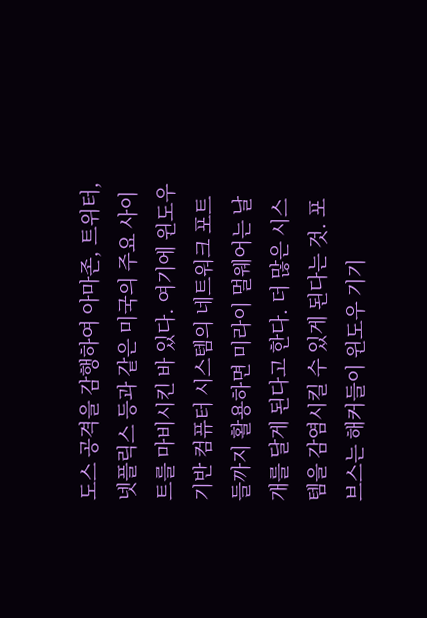도스 공격을 감행하여 아마존, 트위터, 넷플릭스 등과 같은 미국의 주요 사이트를 마비시킨 바 있다. 여기에 윈도우 기반 컴퓨터 시스템의 네트워크 포트들까지 활용하면 미라이 멀웨어는 날개를 달게 된다고 한다. 더 많은 시스템을 감염시킬 수 있게 된다는 것. 포브스는 해커들이 윈도우 기기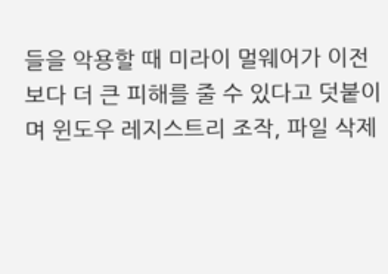들을 악용할 때 미라이 멀웨어가 이전보다 더 큰 피해를 줄 수 있다고 덧붙이며 윈도우 레지스트리 조작, 파일 삭제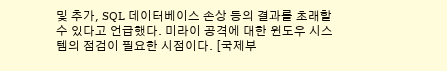및 추가, SQL 데이터베이스 손상 등의 결과를 초래할 수 있다고 언급했다. 미라이 공격에 대한 윈도우 시스템의 점검이 필요한 시점이다. [국제부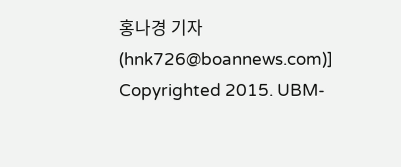홍나경 기자(hnk726@boannews.com)] Copyrighted 2015. UBM-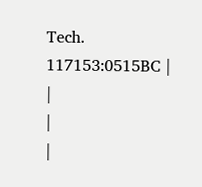Tech. 117153:0515BC |
|
|
|